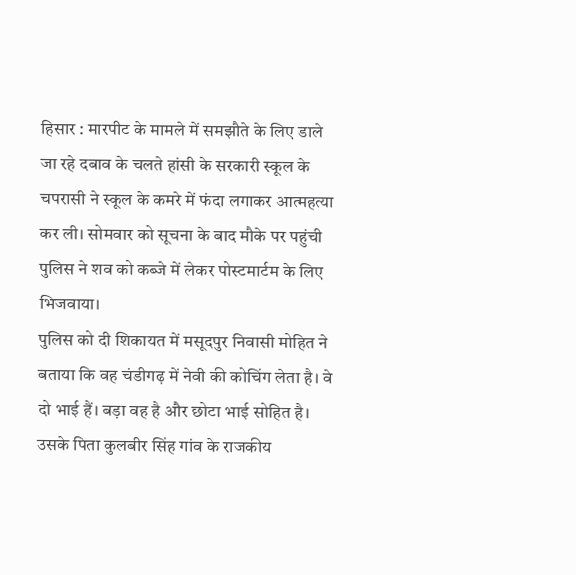हिसार : मारपीट के मामले में समझौते के लिए डाले जा रहे दबाव के चलते हांसी के सरकारी स्कूल के चपरासी ने स्कूल के कमरे में फंदा लगाकर आत्महत्या कर ली। सोमवार को सूचना के बाद मौके पर पहुंची पुलिस ने शव को कब्जे में लेकर पोस्टमार्टम के लिए भिजवाया।
पुलिस को दी शिकायत में मसूदपुर निवासी मोहित ने बताया कि वह चंडीगढ़ में नेवी की कोचिंग लेता है। वे दो भाई हैं। बड़ा वह है और छोटा भाई सोहित है। उसके पिता कुलबीर सिंह गांव के राजकीय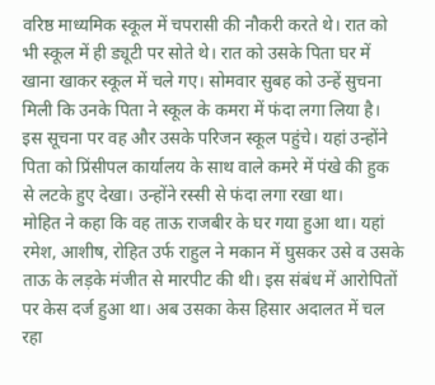वरिष्ठ माध्यमिक स्कूल में चपरासी की नौकरी करते थे। रात को भी स्कूल में ही ड्यूटी पर सोते थे। रात को उसके पिता घर में खाना खाकर स्कूल में चले गए। सोमवार सुबह को उन्हें सुचना मिली कि उनके पिता ने स्कूल के कमरा में फंदा लगा लिया है। इस सूचना पर वह और उसके परिजन स्कूल पहुंचे। यहां उन्होंने पिता को प्रिंसीपल कार्यालय के साथ वाले कमरे में पंखे की हुक से लटके हुए देखा। उन्होंने रस्सी से फंदा लगा रखा था।
मोहित ने कहा कि वह ताऊ राजबीर के घर गया हुआ था। यहां रमेश, आशीष, रोहित उर्फ राहुल ने मकान में घुसकर उसे व उसके ताऊ के लड़के मंजीत से मारपीट की थी। इस संबंध में आरोपितों पर केस दर्ज हुआ था। अब उसका केस हिसार अदालत में चल रहा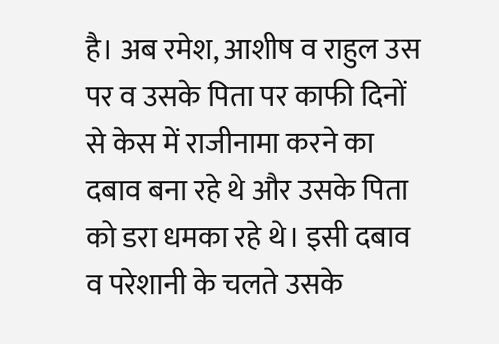है। अब रमेश, आशीष व राहुल उस पर व उसके पिता पर काफी दिनों से केस में राजीनामा करने का दबाव बना रहे थे और उसके पिता को डरा धमका रहे थे। इसी दबाव व परेशानी के चलते उसके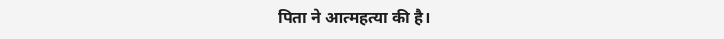पिता ने आत्महत्या की है।